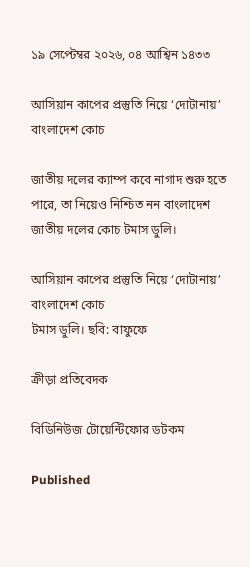১৯ সেপ্টেম্বর ২০২৬, ০৪ আশ্বিন ১৪৩৩

আসিয়ান কাপের প্রস্তুতি নিয়ে ‘দোটানায়’ বাংলাদেশ কোচ

জাতীয় দলের ক্যাম্প কবে নাগাদ শুরু হতে পারে, তা নিয়েও নিশ্চিত নন বাংলাদেশ জাতীয় দলের কোচ টমাস ডুলি।

আসিয়ান কাপের প্রস্তুতি নিয়ে ‘দোটানায়’ বাংলাদেশ কোচ
টমাস ডুলি। ছবি: বাফুফে

ক্রীড়া প্রতিবেদক

বিডিনিউজ টোয়েন্টিফোর ডটকম

Published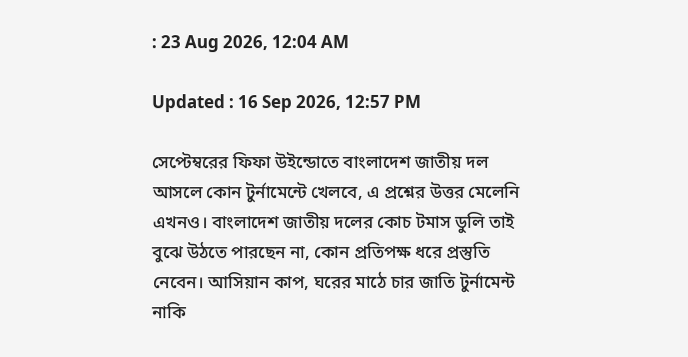: 23 Aug 2026, 12:04 AM

Updated : 16 Sep 2026, 12:57 PM

সেপ্টেম্বরের ফিফা উইন্ডোতে বাংলাদেশ জাতীয় দল আসলে কোন টুর্নামেন্টে খেলবে, এ প্রশ্নের উত্তর মেলেনি এখনও। বাংলাদেশ জাতীয় দলের কোচ টমাস ডুলি তাই বুঝে উঠতে পারছেন না, কোন প্রতিপক্ষ ধরে প্রস্তুতি নেবেন। আসিয়ান কাপ, ঘরের মাঠে চার জাতি টুর্নামেন্ট নাকি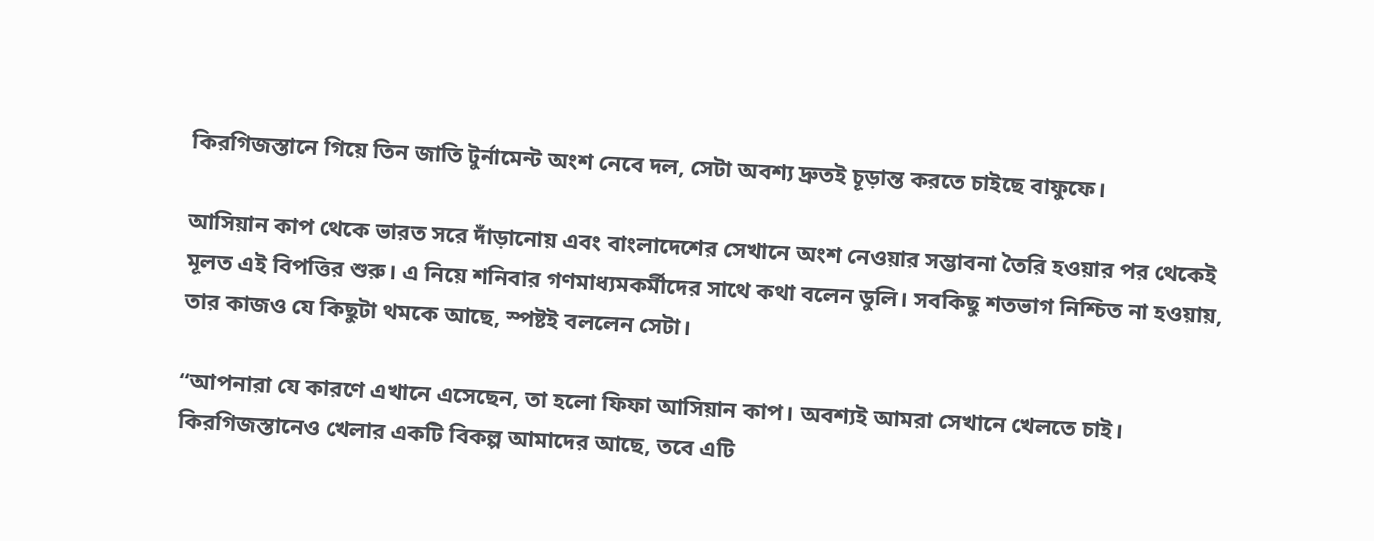কিরগিজস্তানে গিয়ে তিন জাতি টুর্নামেন্ট অংশ নেবে দল, সেটা অবশ্য দ্রুতই চূড়ান্ত করতে চাইছে বাফুফে।

আসিয়ান কাপ থেকে ভারত সরে দাঁড়ানোয় এবং বাংলাদেশের সেখানে অংশ নেওয়ার সম্ভাবনা তৈরি হওয়ার পর থেকেই মূলত এই বিপত্তির শুরু। এ নিয়ে শনিবার গণমাধ্যমকর্মীদের সাথে কথা বলেন ডুলি। সবকিছু শতভাগ নিশ্চিত না হওয়ায়, তার কাজও যে কিছুটা থমকে আছে, স্পষ্টই বললেন সেটা।

“আপনারা যে কারণে এখানে এসেছেন, তা হলো ফিফা আসিয়ান কাপ। অবশ্যই আমরা সেখানে খেলতে চাই। কিরগিজস্তানেও খেলার একটি বিকল্প আমাদের আছে, তবে এটি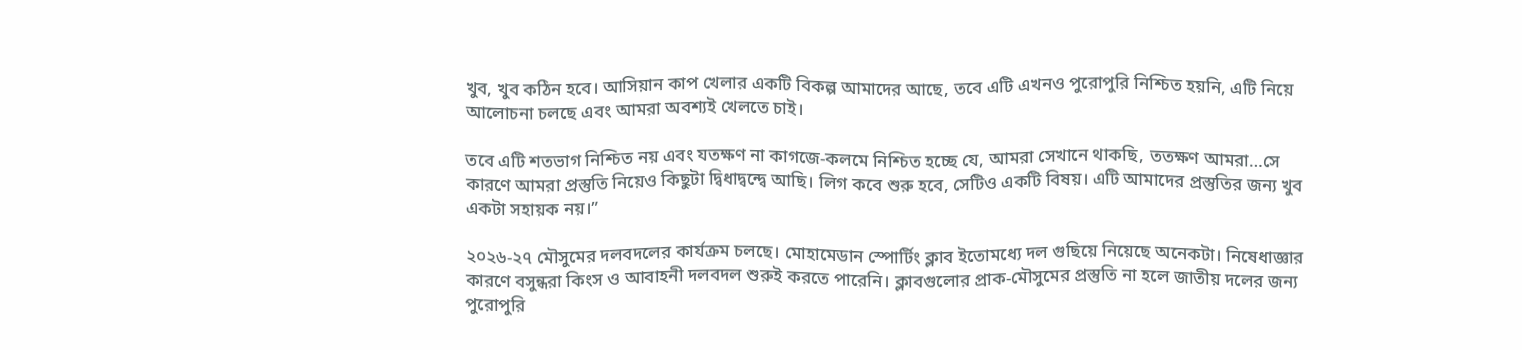খুব, খুব কঠিন হবে। আসিয়ান কাপ খেলার একটি বিকল্প আমাদের আছে, তবে এটি এখনও পুরোপুরি নিশ্চিত হয়নি, এটি নিয়ে আলোচনা চলছে এবং আমরা অবশ্যই খেলতে চাই।

তবে এটি শতভাগ নিশ্চিত নয় এবং যতক্ষণ না কাগজে-কলমে নিশ্চিত হচ্ছে যে, আমরা সেখানে থাকছি, ততক্ষণ আমরা…সে কারণে আমরা প্রস্তুতি নিয়েও কিছুটা দ্বিধাদ্বন্দ্বে আছি। লিগ কবে শুরু হবে, সেটিও একটি বিষয়। এটি আমাদের প্রস্তুতির জন্য খুব একটা সহায়ক নয়।”

২০২৬-২৭ মৌসুমের দলবদলের কার্যক্রম চলছে। মোহামেডান স্পোর্টিং ক্লাব ইতোমধ্যে দল গুছিয়ে নিয়েছে অনেকটা। নিষেধাজ্ঞার কারণে বসুন্ধরা কিংস ও আবাহনী দলবদল শুরুই করতে পারেনি। ক্লাবগুলোর প্রাক-মৌসুমের প্রস্তুতি না হলে জাতীয় দলের জন্য পুরোপুরি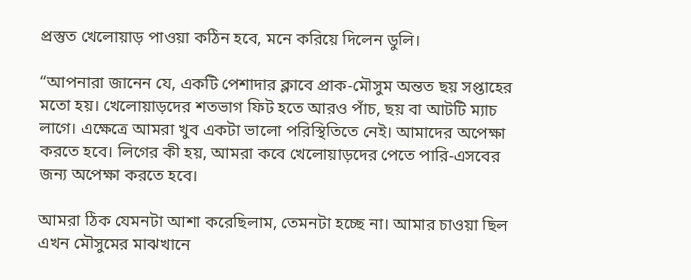প্রস্তুত খেলোয়াড় পাওয়া কঠিন হবে, মনে করিয়ে দিলেন ডুলি।

“আপনারা জানেন যে, একটি পেশাদার ক্লাবে প্রাক-মৌসুম অন্তত ছয় সপ্তাহের মতো হয়। খেলোয়াড়দের শতভাগ ফিট হতে আরও পাঁচ, ছয় বা আটটি ম্যাচ লাগে। এক্ষেত্রে আমরা খুব একটা ভালো পরিস্থিতিতে নেই। আমাদের অপেক্ষা করতে হবে। লিগের কী হয়, আমরা কবে খেলোয়াড়দের পেতে পারি-এসবের জন্য অপেক্ষা করতে হবে।

আমরা ঠিক যেমনটা আশা করেছিলাম, তেমনটা হচ্ছে না। আমার চাওয়া ছিল এখন মৌসুমের মাঝখানে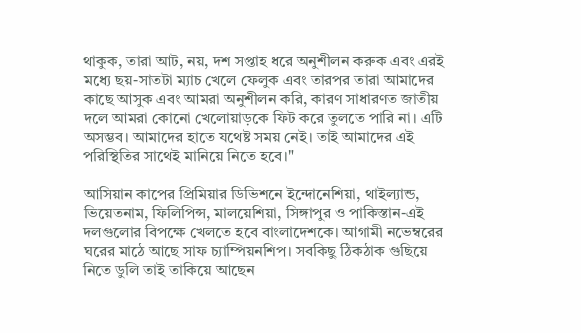থাকুক, তারা আট, নয়, দশ সপ্তাহ ধরে অনুশীলন করুক এবং এরই মধ্যে ছয়-সাতটা ম্যাচ খেলে ফেলুক এবং তারপর তারা আমাদের কাছে আসুক এবং আমরা অনুশীলন করি, কারণ সাধারণত জাতীয় দলে আমরা কোনো খেলোয়াড়কে ফিট করে তুলতে পারি না। এটি অসম্ভব। আমাদের হাতে যথেষ্ট সময় নেই। তাই আমাদের এই পরিস্থিতির সাথেই মানিয়ে নিতে হবে।"

আসিয়ান কাপের প্রিমিয়ার ডিভিশনে ইন্দোনেশিয়া, থাইল্যান্ড, ভিয়েতনাম, ফিলিপিন্স, মালয়েশিয়া, সিঙ্গাপুর ও পাকিস্তান-এই দলগুলোর বিপক্ষে খেলতে হবে বাংলাদেশকে। আগামী নভেম্বরের ঘরের মাঠে আছে সাফ চ্যাম্পিয়নশিপ। সবকিছু ঠিকঠাক গুছিয়ে নিতে ডুলি তাই তাকিয়ে আছেন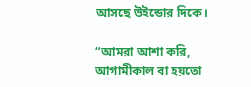আসছে উইন্ডোর দিকে।

“আমরা আশা করি, আগামীকাল বা হয়তো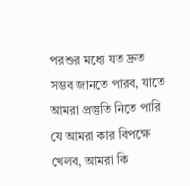পরশুর মধ্যে যত দ্রুত সম্ভব জানতে পারব, যাতে আমরা প্রস্তুতি নিতে পারি যে আমরা কার বিপক্ষে খেলব, আমরা কি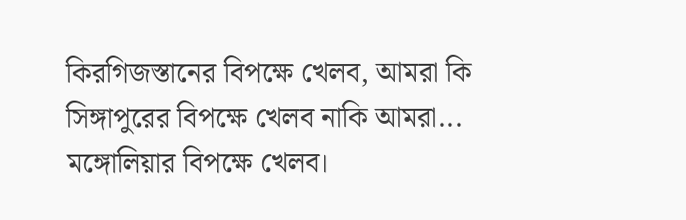কিরগিজস্তানের বিপক্ষে খেলব, আমরা কি সিঙ্গাপুরের বিপক্ষে খেলব নাকি আমরা... মঙ্গোলিয়ার বিপক্ষে খেলব।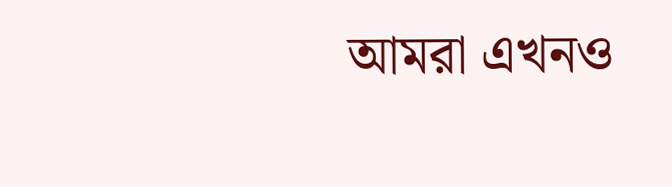আমরা এখনও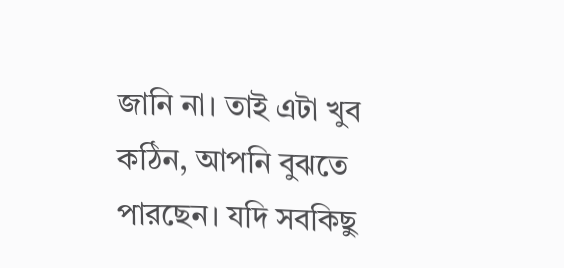জানি না। তাই এটা খুব কঠিন, আপনি বুঝতে পারছেন। যদি সবকিছু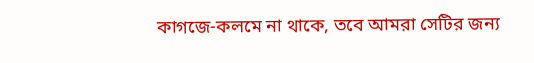কাগজে-কলমে না থাকে, তবে আমরা সেটির জন্য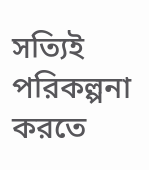সত্যিই পরিকল্পনা করতে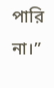পারি না।”